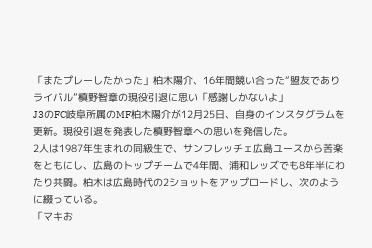「またプレーしたかった」柏木陽介、16年間競い合った“盟友でありライバル”槙野智章の現役引退に思い「感謝しかないよ」
J3のFC岐阜所属のMF柏木陽介が12月25日、自身のインスタグラムを更新。現役引退を発表した槙野智章への思いを発信した。
2人は1987年生まれの同級生で、サンフレッチェ広島ユースから苦楽をともにし、広島のトップチームで4年間、浦和レッズでも8年半にわたり共闘。柏木は広島時代の2ショットをアップロードし、次のように綴っている。
「マキお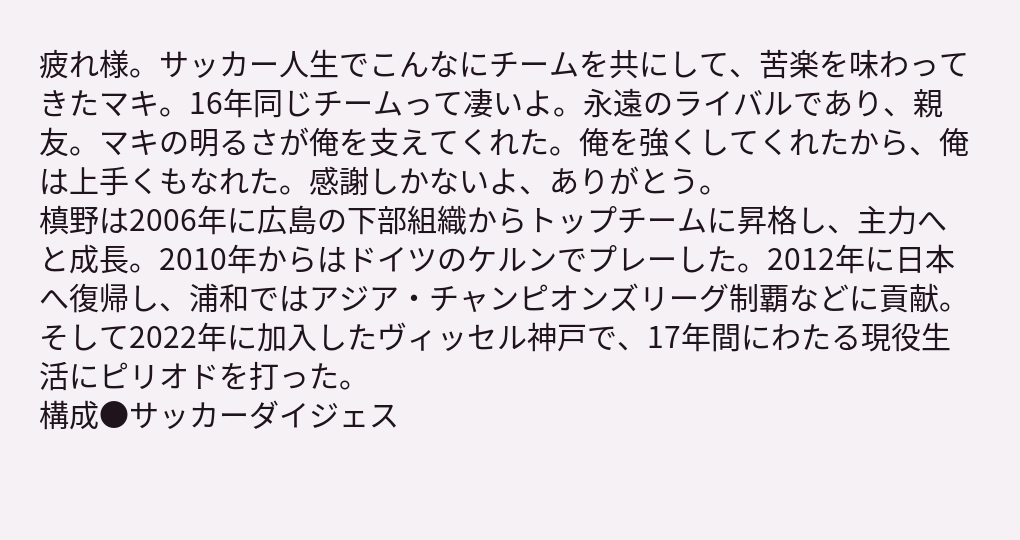疲れ様。サッカー人生でこんなにチームを共にして、苦楽を味わってきたマキ。16年同じチームって凄いよ。永遠のライバルであり、親友。マキの明るさが俺を支えてくれた。俺を強くしてくれたから、俺は上手くもなれた。感謝しかないよ、ありがとう。
槙野は2006年に広島の下部組織からトップチームに昇格し、主力へと成長。2010年からはドイツのケルンでプレーした。2012年に日本へ復帰し、浦和ではアジア・チャンピオンズリーグ制覇などに貢献。そして2022年に加入したヴィッセル神戸で、17年間にわたる現役生活にピリオドを打った。
構成●サッカーダイジェス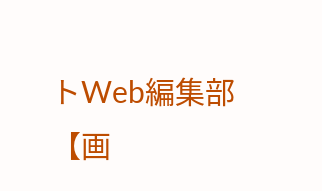トWeb編集部
【画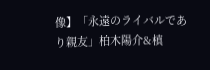像】「永遠のライバルであり親友」柏木陽介&槙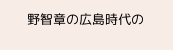野智章の広島時代の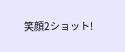笑顔2ショット!